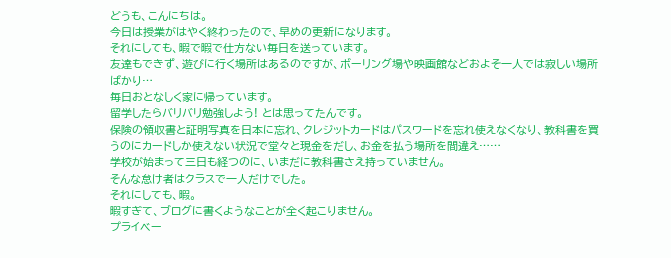どうも、こんにちは。
今日は授業がはやく終わったので、早めの更新になります。
それにしても、暇で暇で仕方ない毎日を送っています。
友達もできず、遊びに行く場所はあるのですが、ボーリング場や映画館などおよそ一人では寂しい場所ばかり…
毎日おとなしく家に帰っています。
留学したらバリバリ勉強しよう! とは思ってたんです。
保険の領収書と証明写真を日本に忘れ、クレジットカードはパスワードを忘れ使えなくなり、教科書を買うのにカードしか使えない状況で堂々と現金をだし、お金を払う場所を間違え……
学校が始まって三日も経つのに、いまだに教科書さえ持っていません。
そんな怠け者はクラスで一人だけでした。
それにしても、暇。
暇すぎて、ブログに書くようなことが全く起こりません。
プライベー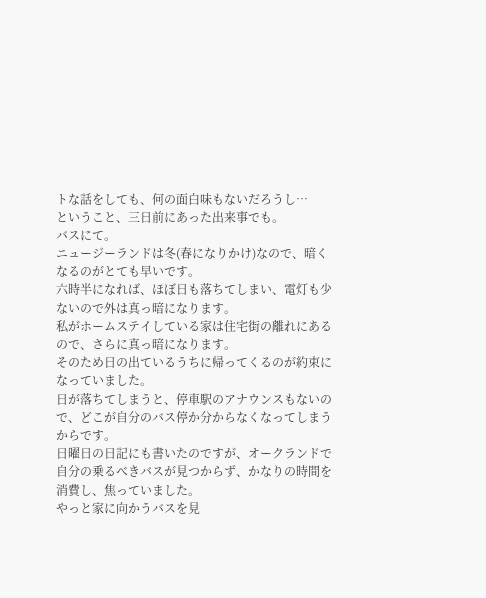トな話をしても、何の面白味もないだろうし…
ということ、三日前にあった出来事でも。
バスにて。
ニュージーランドは冬(春になりかけ)なので、暗くなるのがとても早いです。
六時半になれば、ほぼ日も落ちてしまい、電灯も少ないので外は真っ暗になります。
私がホームステイしている家は住宅街の離れにあるので、さらに真っ暗になります。
そのため日の出ているうちに帰ってくるのが約束になっていました。
日が落ちてしまうと、停車駅のアナウンスもないので、どこが自分のバス停か分からなくなってしまうからです。
日曜日の日記にも書いたのですが、オークランドで自分の乗るべきバスが見つからず、かなりの時間を消費し、焦っていました。
やっと家に向かうバスを見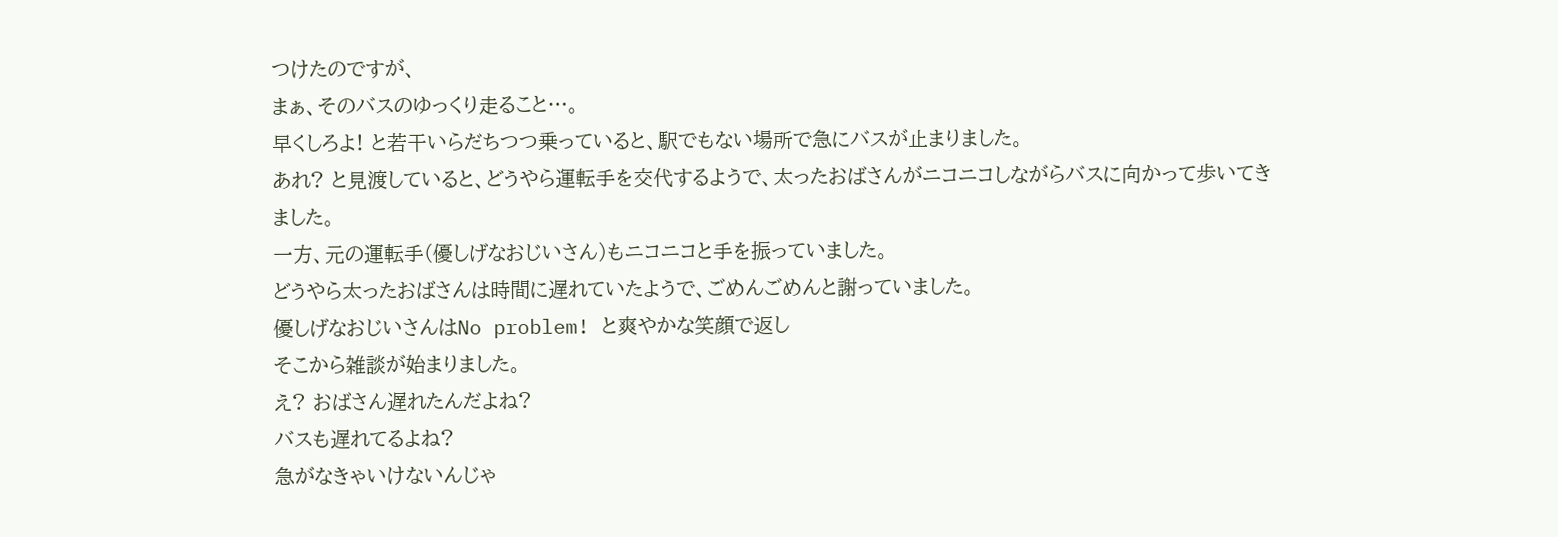つけたのですが、
まぁ、そのバスのゆっくり走ること…。
早くしろよ! と若干いらだちつつ乗っていると、駅でもない場所で急にバスが止まりました。
あれ? と見渡していると、どうやら運転手を交代するようで、太ったおばさんがニコニコしながらバスに向かって歩いてきました。
一方、元の運転手(優しげなおじいさん)もニコニコと手を振っていました。
どうやら太ったおばさんは時間に遅れていたようで、ごめんごめんと謝っていました。
優しげなおじいさんはNo problem! と爽やかな笑顔で返し
そこから雑談が始まりました。
え? おばさん遅れたんだよね?
バスも遅れてるよね?
急がなきゃいけないんじゃ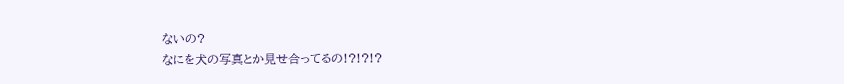ないの?
なにを犬の写真とか見せ合ってるの!?!?!?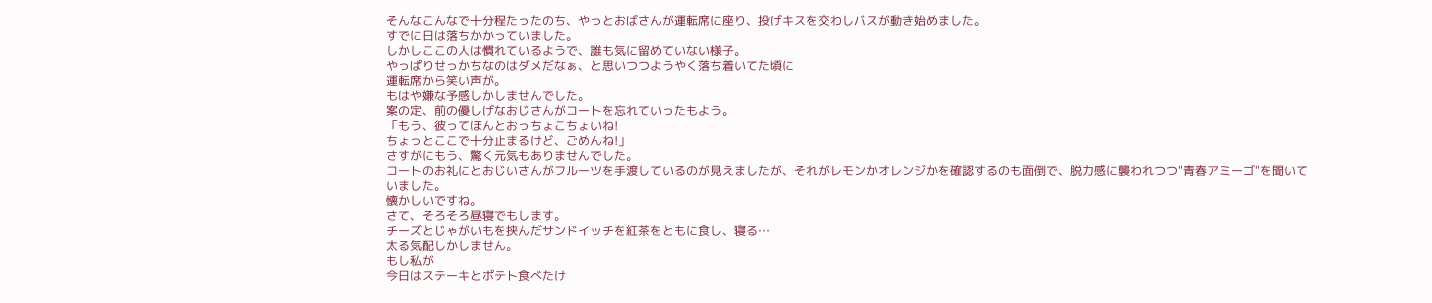そんなこんなで十分程たったのち、やっとおばさんが運転席に座り、投げキスを交わしバスが動き始めました。
すでに日は落ちかかっていました。
しかしここの人は慣れているようで、誰も気に留めていない様子。
やっぱりせっかちなのはダメだなぁ、と思いつつようやく落ち着いてた頃に
運転席から笑い声が。
もはや嫌な予感しかしませんでした。
案の定、前の優しげなおじさんがコートを忘れていったもよう。
「もう、彼ってほんとおっちょこちょいね!
ちょっとここで十分止まるけど、ごめんね!」
さすがにもう、驚く元気もありませんでした。
コートのお礼にとおじいさんがフルーツを手渡しているのが見えましたが、それがレモンかオレンジかを確認するのも面倒で、脱力感に襲われつつ"青春アミーゴ"を聞いていました。
懐かしいですね。
さて、そろそろ昼寝でもします。
チーズとじゃがいもを挟んだサンドイッチを紅茶をともに食し、寝る…
太る気配しかしません。
もし私が
今日はステーキとポテト食べたけ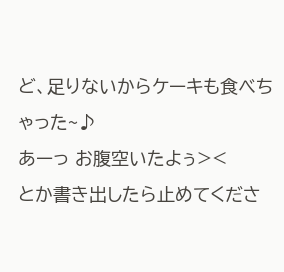ど、足りないからケーキも食べちゃった~♪
あーっ お腹空いたよぅ><
とか書き出したら止めてくださ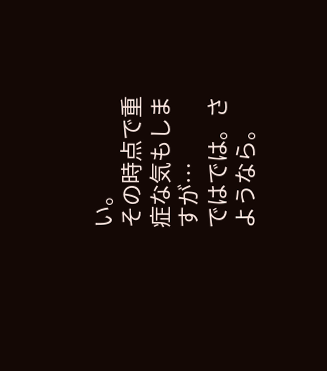い。
その時点で重症な気もしますが…
ではでは。さようなら。